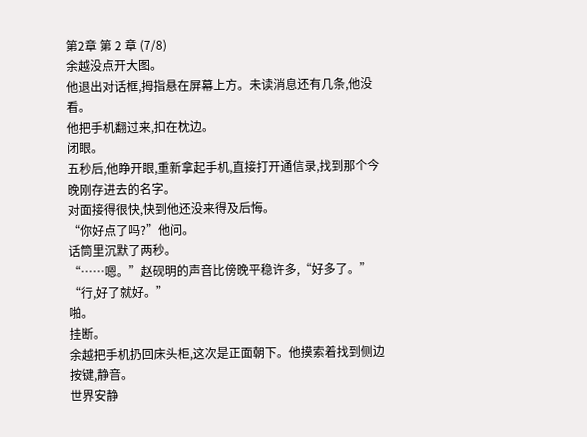第2章 第 2 章 (7/8)
余越没点开大图。
他退出对话框,拇指悬在屏幕上方。未读消息还有几条,他没看。
他把手机翻过来,扣在枕边。
闭眼。
五秒后,他睁开眼,重新拿起手机,直接打开通信录,找到那个今晚刚存进去的名字。
对面接得很快,快到他还没来得及后悔。
“你好点了吗?”他问。
话筒里沉默了两秒。
“……嗯。”赵砚明的声音比傍晚平稳许多,“好多了。”
“行,好了就好。”
啪。
挂断。
余越把手机扔回床头柜,这次是正面朝下。他摸索着找到侧边按键,静音。
世界安静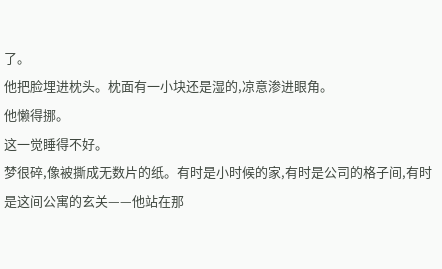了。
他把脸埋进枕头。枕面有一小块还是湿的,凉意渗进眼角。
他懒得挪。
这一觉睡得不好。
梦很碎,像被撕成无数片的纸。有时是小时候的家,有时是公司的格子间,有时是这间公寓的玄关——他站在那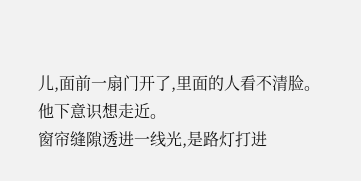儿,面前一扇门开了,里面的人看不清脸。
他下意识想走近。
窗帘缝隙透进一线光,是路灯打进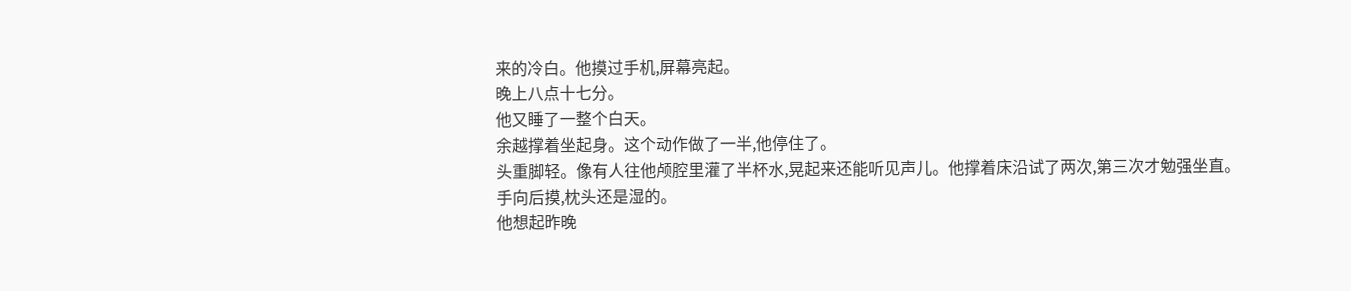来的冷白。他摸过手机,屏幕亮起。
晚上八点十七分。
他又睡了一整个白天。
余越撑着坐起身。这个动作做了一半,他停住了。
头重脚轻。像有人往他颅腔里灌了半杯水,晃起来还能听见声儿。他撑着床沿试了两次,第三次才勉强坐直。
手向后摸,枕头还是湿的。
他想起昨晚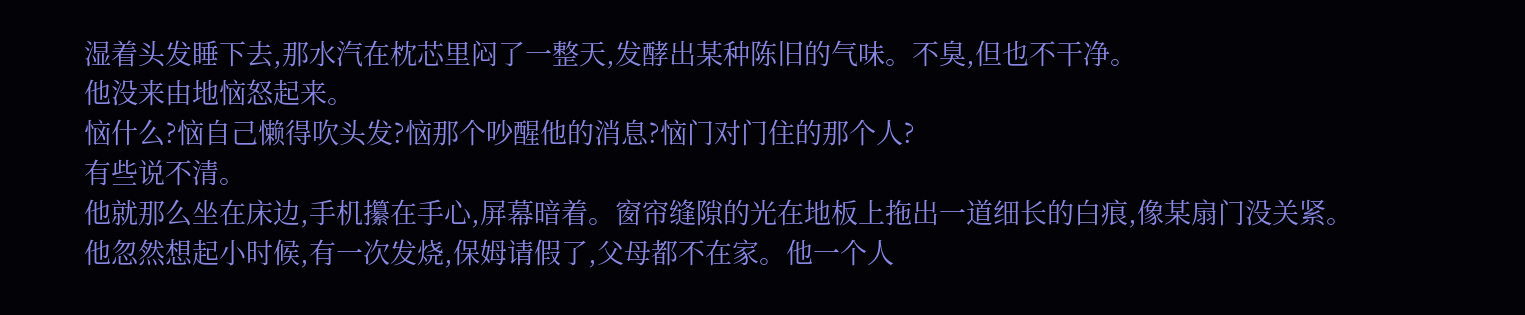湿着头发睡下去,那水汽在枕芯里闷了一整天,发酵出某种陈旧的气味。不臭,但也不干净。
他没来由地恼怒起来。
恼什么?恼自己懒得吹头发?恼那个吵醒他的消息?恼门对门住的那个人?
有些说不清。
他就那么坐在床边,手机攥在手心,屏幕暗着。窗帘缝隙的光在地板上拖出一道细长的白痕,像某扇门没关紧。
他忽然想起小时候,有一次发烧,保姆请假了,父母都不在家。他一个人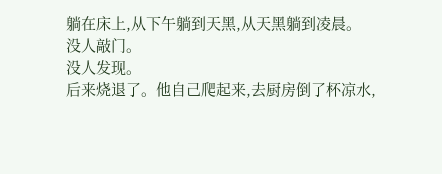躺在床上,从下午躺到天黑,从天黑躺到凌晨。
没人敲门。
没人发现。
后来烧退了。他自己爬起来,去厨房倒了杯凉水,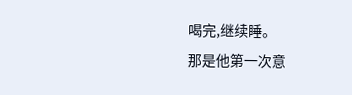喝完,继续睡。
那是他第一次意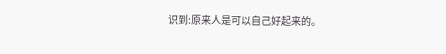识到:原来人是可以自己好起来的。